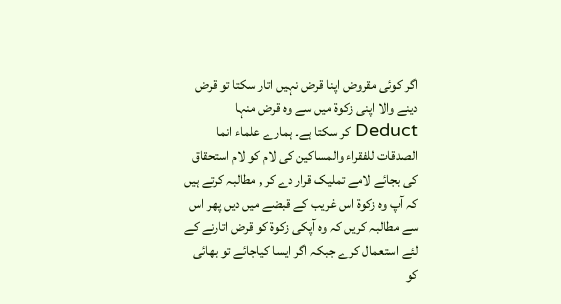اگر کوئی مقروض اپنا قرض نہیں اتار سکتا تو قرض دینے والا اپنی زکوۃ میں سے وہ قرض منہا Deduct کر سکتا ہے۔ ہمارے علماء انما الصدقات للفقراء والمساکین کی لام کو لام استحقاق کی بجائے لامے تملیک قرار دے کر , مطالبہ کرتے ہیں کہ آپ وہ زکوۃ اس غریب کے قبضے میں دیں پھر اس سے مطالبہ کریں کہ وہ آپکی زکوۃ کو قرض اتارنے کے لئے استعمال کرے جبکہ اگر ایسا کیاجائے تو بھائی کو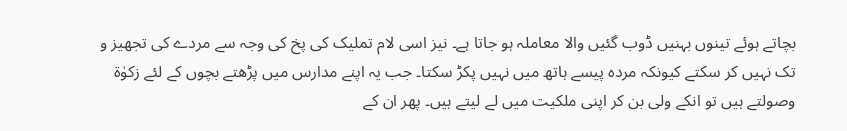بچاتے ہوئے تینوں بہنیں ڈوب گئیں والا معاملہ ہو جاتا ہے۔ نیز اسی لام تملیک کی پخ کی وجہ سے مردے کی تجھیز و تک نہیں کر سکتے کیونکہ مردہ پیسے ہاتھ میں نہیں پکڑ سکتا۔ جب یہ اپنے مدارس میں پڑھتے بچوں کے لئے زکوٰۃ وصولتے ہیں تو انکے ولی بن کر اپنی ملکیت میں لے لیتے ہیں۔ پھر ان کے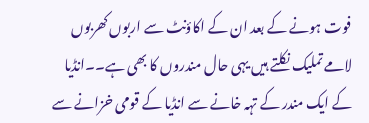فوت ہونے کے بعد ان کے اکاؤنٹ سے اربوں کھربوں لامے تملیک نکلتے ہیں یہی حال مندروں کا بھی ہے۔۔انڈیا کے ایک مندر کے تہہ خانے سے انڈیا کے قومی خزانے سے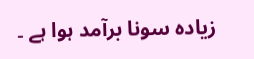زیادہ سونا برآمد ہوا ہے ۔